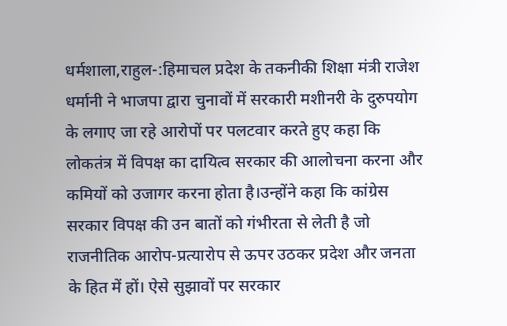धर्मशाला,राहुल-:हिमाचल प्रदेश के तकनीकी शिक्षा मंत्री राजेश धर्मानी ने भाजपा द्वारा चुनावों में सरकारी मशीनरी के दुरुपयोग के लगाए जा रहे आरोपों पर पलटवार करते हुए कहा कि लोकतंत्र में विपक्ष का दायित्व सरकार की आलोचना करना और कमियों को उजागर करना होता है।उन्होंने कहा कि कांग्रेस सरकार विपक्ष की उन बातों को गंभीरता से लेती है जो राजनीतिक आरोप-प्रत्यारोप से ऊपर उठकर प्रदेश और जनता के हित में हों। ऐसे सुझावों पर सरकार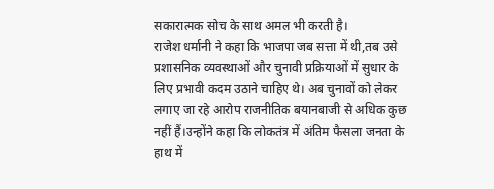सकारात्मक सोच के साथ अमल भी करती है।
राजेश धर्मानी ने कहा कि भाजपा जब सत्ता में थी,तब उसे प्रशासनिक व्यवस्थाओं और चुनावी प्रक्रियाओं में सुधार के लिए प्रभावी कदम उठाने चाहिए थे। अब चुनावों को लेकर लगाए जा रहे आरोप राजनीतिक बयानबाजी से अधिक कुछ नहीं हैं।उन्होंने कहा कि लोकतंत्र में अंतिम फैसला जनता के हाथ में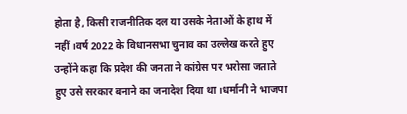होता है, किसी राजनीतिक दल या उसके नेताओं के हाथ में नहीं।वर्ष 2022 के विधानसभा चुनाव का उल्लेख करते हुए उन्होंने कहा कि प्रदेश की जनता ने कांग्रेस पर भरोसा जताते हुए उसे सरकार बनाने का जनादेश दिया था।धर्मानी ने भाजपा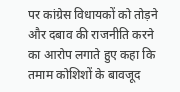पर कांग्रेस विधायकों को तोड़ने और दबाव की राजनीति करने का आरोप लगाते हुए कहा कि तमाम कोशिशों के बावजूद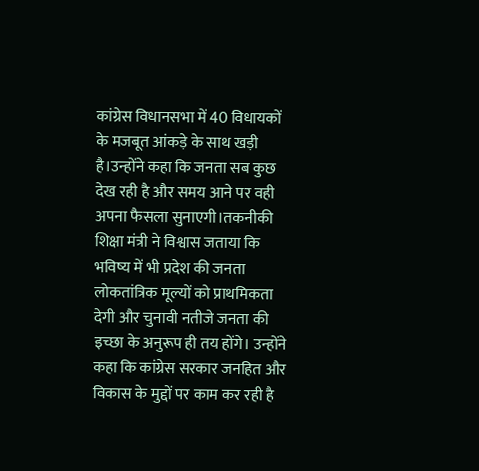कांग्रेस विधानसभा में 40 विधायकों के मजबूत आंकड़े के साथ खड़ी है।उन्होंने कहा कि जनता सब कुछ देख रही है और समय आने पर वही अपना फैसला सुनाएगी।तकनीकी शिक्षा मंत्री ने विश्वास जताया कि भविष्य में भी प्रदेश की जनता लोकतांत्रिक मूल्यों को प्राथमिकता देगी और चुनावी नतीजे जनता की इच्छा के अनुरूप ही तय होंगे। उन्होंने कहा कि कांग्रेस सरकार जनहित और विकास के मुद्दों पर काम कर रही है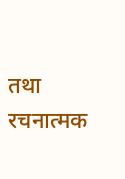तथा रचनात्मक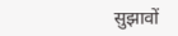सुझावों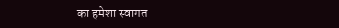का हमेशा स्वागत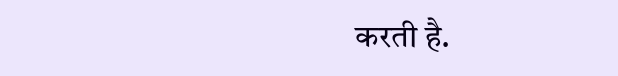करती है.